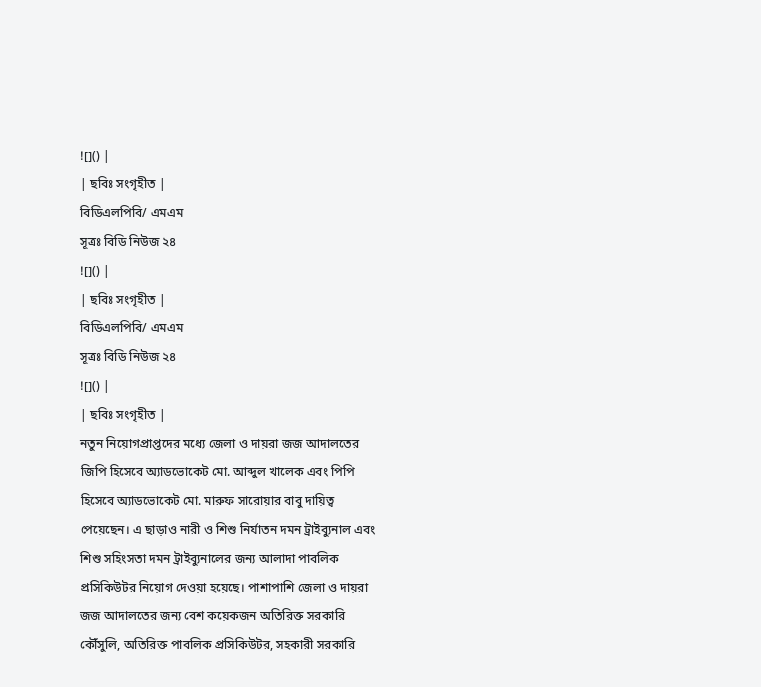![]() |
| ছবিঃ সংগৃহীত |
বিডিএলপিবি/ এমএম
সূত্রঃ বিডি নিউজ ২৪
![]() |
| ছবিঃ সংগৃহীত |
বিডিএলপিবি/ এমএম
সূত্রঃ বিডি নিউজ ২৪
![]() |
| ছবিঃ সংগৃহীত |
নতুন নিয়োগপ্রাপ্তদের মধ্যে জেলা ও দায়রা জজ আদালতের জিপি হিসেবে অ্যাডভোকেট মো. আব্দুল খালেক এবং পিপি হিসেবে অ্যাডভোকেট মো. মারুফ সারোয়ার বাবু দায়িত্ব পেয়েছেন। এ ছাড়াও নারী ও শিশু নির্যাতন দমন ট্রাইব্যুনাল এবং শিশু সহিংসতা দমন ট্রাইব্যুনালের জন্য আলাদা পাবলিক প্রসিকিউটর নিয়োগ দেওয়া হয়েছে। পাশাপাশি জেলা ও দায়রা জজ আদালতের জন্য বেশ কয়েকজন অতিরিক্ত সরকারি কৌঁসুলি, অতিরিক্ত পাবলিক প্রসিকিউটর, সহকারী সরকারি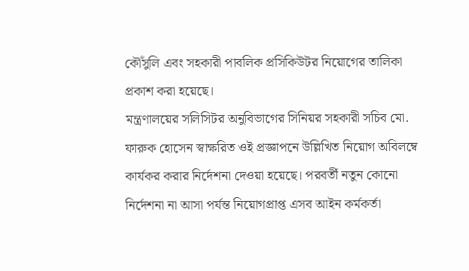কৌঁসুলি এবং সহকারী পাবলিক প্রসিকিউটর নিয়োগের তালিকা প্রকাশ করা হয়েছে।
মন্ত্রণালয়ের সলিসিটর অনুবিভাগের সিনিয়র সহকারী সচিব মো. ফারুক হোসেন স্বাক্ষরিত ওই প্রজ্ঞাপনে উল্লিখিত নিয়োগ অবিলম্বে কার্যকর করার নির্দেশনা দেওয়া হয়েছে। পরবর্তী নতুন কোনো নির্দেশনা না আসা পর্যন্ত নিয়োগপ্রাপ্ত এসব আইন কর্মকর্তা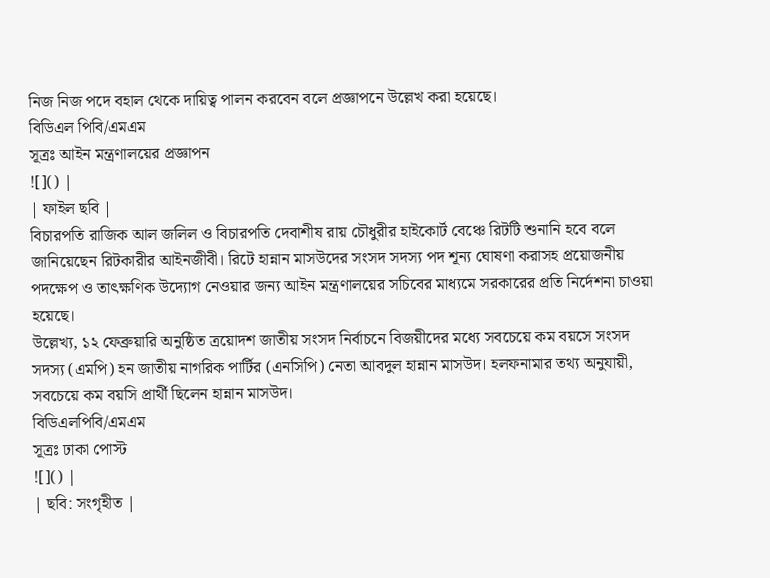নিজ নিজ পদে বহাল থেকে দায়িত্ব পালন করবেন বলে প্রজ্ঞাপনে উল্লেখ করা হয়েছে।
বিডিএল পিবি/এমএম
সূত্রঃ আইন মন্ত্রণালয়ের প্রজ্ঞাপন
![]() |
| ফাইল ছবি |
বিচারপতি রাজিক আল জলিল ও বিচারপতি দেবাশীষ রায় চৌধুরীর হাইকোর্ট বেঞ্চে রিটটি শুনানি হবে বলে জানিয়েছেন রিটকারীর আইনজীবী। রিটে হান্নান মাসউদের সংসদ সদস্য পদ শূন্য ঘোষণা করাসহ প্রয়োজনীয় পদক্ষেপ ও তাৎক্ষণিক উদ্যোগ নেওয়ার জন্য আইন মন্ত্রণালয়ের সচিবের মাধ্যমে সরকারের প্রতি নির্দেশনা চাওয়া হয়েছে।
উল্লেখ্য, ১২ ফেব্রুয়ারি অনুষ্ঠিত ত্রয়োদশ জাতীয় সংসদ নির্বাচনে বিজয়ীদের মধ্যে সবচেয়ে কম বয়সে সংসদ সদস্য (এমপি) হন জাতীয় নাগরিক পার্টির (এনসিপি) নেতা আবদুল হান্নান মাসউদ। হলফনামার তথ্য অনুযায়ী, সবচেয়ে কম বয়সি প্রার্থী ছিলেন হান্নান মাসউদ।
বিডিএলপিবি/এমএম
সূত্রঃ ঢাকা পোস্ট
![]() |
| ছবি: সংগৃহীত |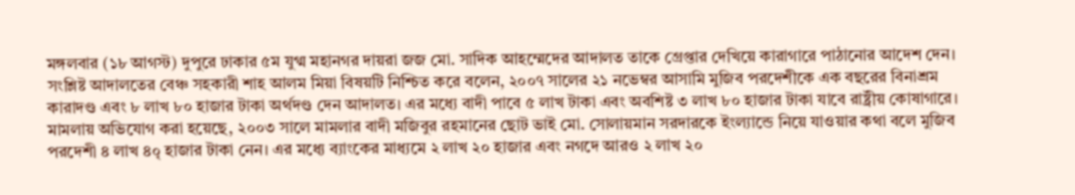মঙ্গলবার (১৮ আগস্ট) দুপুরে ঢাকার ৫ম যুগ্ম মহানগর দায়রা জজ মো. সাদিক আহম্মেদের আদালত তাকে গ্রেপ্তার দেখিয়ে কারাগারে পাঠানোর আদেশ দেন।
সংশ্লিষ্ট আদালতের বেঞ্চ সহকারী শাহ আলম মিয়া বিষয়টি নিশ্চিত করে বলেন, ২০০৭ সালের ২১ নভেম্বর আসামি মুজিব পরদেশীকে এক বছরের বিনাশ্রম কারাদণ্ড এবং ৮ লাখ ৮০ হাজার টাকা অর্থদণ্ড দেন আদালত। এর মধ্যে বাদী পাবে ৫ লাখ টাকা এবং অবশিষ্ট ৩ লাখ ৮০ হাজার টাকা যাবে রাষ্ট্রীয় কোষাগারে।
মামলায় অভিযোগ করা হয়েছে, ২০০৩ সালে মামলার বাদী মজিবুর রহমানের ছোট ভাই মো. সোলায়মান সরদারকে ইংল্যান্ডে নিয়ে যাওয়ার কথা বলে মুজিব পরদেশী ৪ লাখ ৪০ৃ হাজার টাকা নেন। এর মধ্যে ব্যাংকের মাধ্যমে ২ লাখ ২০ হাজার এবং নগদে আরও ২ লাখ ২০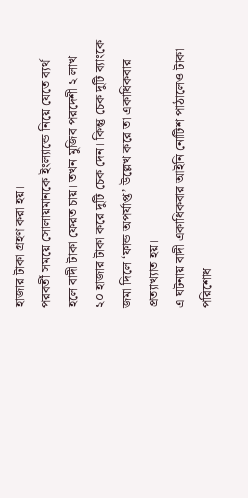হাজার টাকা গ্রহণ করা হয়।
পরবর্তী সময়ে সোলায়মানকে ইংল্যান্ডে নিয়ে যেতে ব্যর্থ হলে বাদী টাকা ফেরত চায়। তখন মুজিব পরদেশী ২ লাখ ২০ হাজার টাকা করে দুটি চেক দেন। কিন্তু চেক দুটি ব্যাংকে জমা দিলে ‘ফান্ড অপর্যাপ্ত’ উল্লেখ করে তা একাধিকবার প্রত্যাখ্যাত হয়।
এ ঘটনায় বাদী একাধিকবার আইনি নোটিশ পাঠালেও টাকা পরিশোধ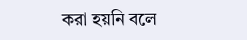করা হয়নি বলে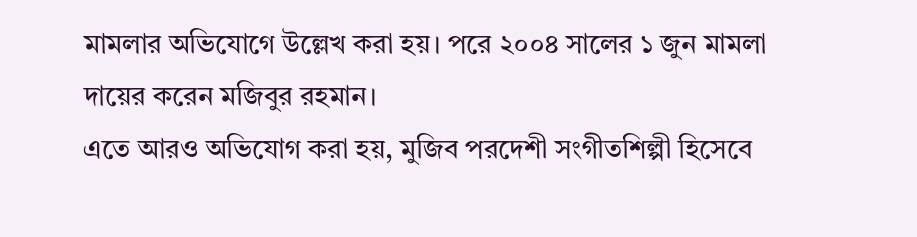মামলার অভিযোগে উল্লেখ করা হয়। পরে ২০০৪ সালের ১ জুন মামলা দায়ের করেন মজিবুর রহমান।
এতে আরও অভিযোগ করা হয়, মুজিব পরদেশী সংগীতশিল্পী হিসেবে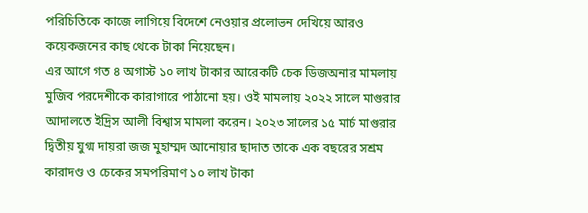পরিচিতিকে কাজে লাগিয়ে বিদেশে নেওয়ার প্রলোভন দেখিয়ে আরও কয়েকজনের কাছ থেকে টাকা নিয়েছেন।
এর আগে গত ৪ অগাস্ট ১০ লাখ টাকার আরেকটি চেক ডিজঅনার মামলায় মুজিব পরদেশীকে কারাগারে পাঠানো হয়। ওই মামলায় ২০২২ সালে মাগুরার আদালতে ইদ্রিস আলী বিশ্বাস মামলা করেন। ২০২৩ সালের ১৫ মার্চ মাগুরার দ্বিতীয় যুগ্ম দায়রা জজ মুহাম্মদ আনোয়ার ছাদাত তাকে এক বছরের সশ্রম কারাদণ্ড ও চেকের সমপরিমাণ ১০ লাখ টাকা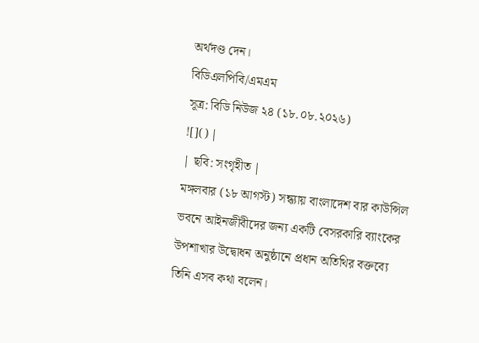অর্থদণ্ড দেন।
বিডিএলপিবি/এমএম
সূত্র: বিডি নিউজ ২৪ (১৮.০৮.২০২৬)
![]() |
| ছবি: সংগৃহীত |
মঙ্গলবার (১৮ আগস্ট) সন্ধ্যায় বাংলাদেশ বার কাউন্সিল ভবনে আইনজীবীদের জন্য একটি বেসরকারি ব্যাংকের উপশাখার উদ্বোধন অনুষ্ঠানে প্রধান অতিথির বক্তব্যে তিনি এসব কথা বলেন।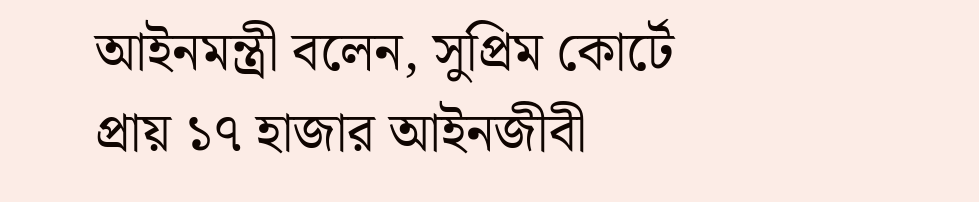আইনমন্ত্রী বলেন, সুপ্রিম কোর্টে প্রায় ১৭ হাজার আইনজীবী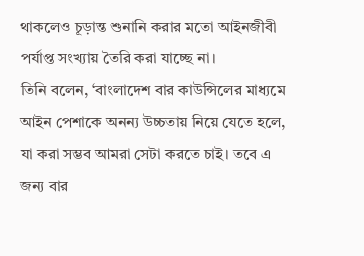থাকলেও চূড়ান্ত শুনানি করার মতো আইনজীবী পর্যাপ্ত সংখ্যায় তৈরি করা যাচ্ছে না।
তিনি বলেন, ‘বাংলাদেশ বার কাউন্সিলের মাধ্যমে আইন পেশাকে অনন্য উচ্চতায় নিয়ে যেতে হলে, যা করা সম্ভব আমরা সেটা করতে চাই। তবে এ জন্য বার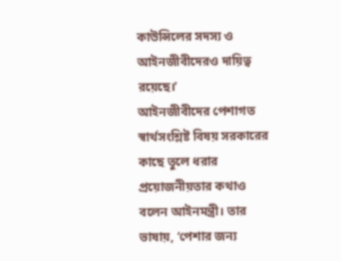কাউন্সিলের সদস্য ও আইনজীবীদেরও দায়িত্ব রয়েছে।’
আইনজীবীদের পেশাগত স্বার্থসংশ্লিষ্ট বিষয় সরকারের কাছে তুলে ধরার প্রয়োজনীয়তার কথাও বলেন আইনমন্ত্রী। তার ভাষায়, ‘পেশার জন্য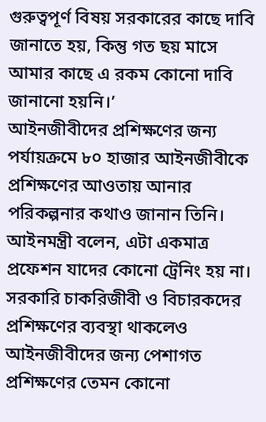গুরুত্বপূর্ণ বিষয় সরকারের কাছে দাবি জানাতে হয়, কিন্তু গত ছয় মাসে আমার কাছে এ রকম কোনো দাবি জানানো হয়নি।’
আইনজীবীদের প্রশিক্ষণের জন্য পর্যায়ক্রমে ৮০ হাজার আইনজীবীকে প্রশিক্ষণের আওতায় আনার পরিকল্পনার কথাও জানান তিনি।
আইনমন্ত্রী বলেন, এটা একমাত্র প্রফেশন যাদের কোনো ট্রেনিং হয় না। সরকারি চাকরিজীবী ও বিচারকদের প্রশিক্ষণের ব্যবস্থা থাকলেও আইনজীবীদের জন্য পেশাগত প্রশিক্ষণের তেমন কোনো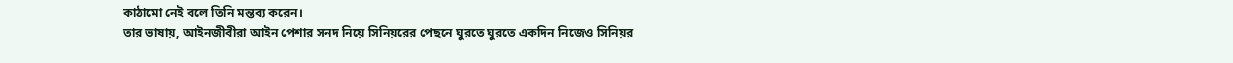কাঠামো নেই বলে তিনি মন্তব্য করেন।
তার ভাষায়, আইনজীবীরা আইন পেশার সনদ নিয়ে সিনিয়রের পেছনে ঘুরতে ঘুরতে একদিন নিজেও সিনিয়র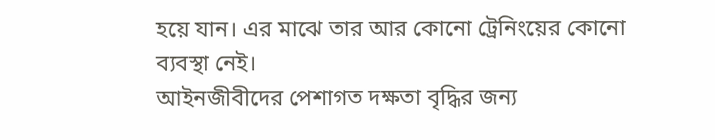হয়ে যান। এর মাঝে তার আর কোনো ট্রেনিংয়ের কোনো ব্যবস্থা নেই।
আইনজীবীদের পেশাগত দক্ষতা বৃদ্ধির জন্য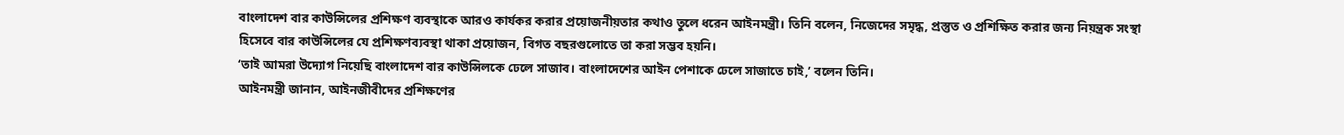বাংলাদেশ বার কাউন্সিলের প্রশিক্ষণ ব্যবস্থাকে আরও কার্যকর করার প্রয়োজনীয়তার কথাও তুলে ধরেন আইনমন্ত্রী। তিনি বলেন, নিজেদের সমৃদ্ধ, প্রস্তুত ও প্রশিক্ষিত করার জন্য নিয়ন্ত্রক সংস্থা হিসেবে বার কাউন্সিলের যে প্রশিক্ষণব্যবস্থা থাকা প্রয়োজন, বিগত বছরগুলোতে তা করা সম্ভব হয়নি।
‘তাই আমরা উদ্যোগ নিয়েছি বাংলাদেশ বার কাউন্সিলকে ঢেলে সাজাব। বাংলাদেশের আইন পেশাকে ঢেলে সাজাতে চাই,’ বলেন তিনি।
আইনমন্ত্রী জানান, আইনজীবীদের প্রশিক্ষণের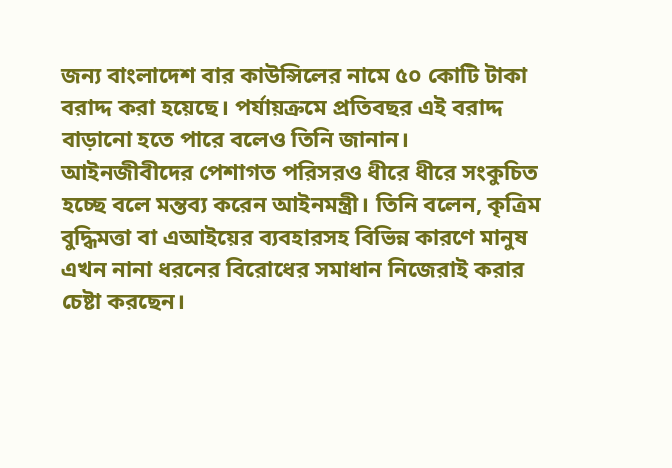জন্য বাংলাদেশ বার কাউন্সিলের নামে ৫০ কোটি টাকা বরাদ্দ করা হয়েছে। পর্যায়ক্রমে প্রতিবছর এই বরাদ্দ বাড়ানো হতে পারে বলেও তিনি জানান।
আইনজীবীদের পেশাগত পরিসরও ধীরে ধীরে সংকুচিত হচ্ছে বলে মন্তব্য করেন আইনমন্ত্রী। তিনি বলেন, কৃত্রিম বুদ্ধিমত্তা বা এআইয়ের ব্যবহারসহ বিভিন্ন কারণে মানুষ এখন নানা ধরনের বিরোধের সমাধান নিজেরাই করার চেষ্টা করছেন।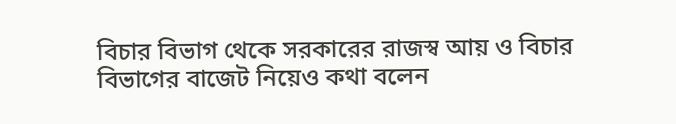বিচার বিভাগ থেকে সরকারের রাজস্ব আয় ও বিচার বিভাগের বাজেট নিয়েও কথা বলেন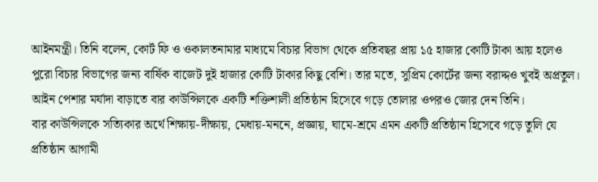আইনমন্ত্রী। তিনি বলেন, কোর্ট ফি ও ওকালতনামার মাধ্যমে বিচার বিভাগ থেকে প্রতিবছর প্রায় ১৫ হাজার কোটি টাকা আয় হলেও পুরো বিচার বিভাগের জন্য বার্ষিক বাজেট দুই হাজার কোটি টাকার কিছু বেশি। তার মতে, সুপ্রিম কোর্টের জন্য বরাদ্দও খুবই অপ্রতুল।
আইন পেশার মর্যাদা বাড়াতে বার কাউন্সিলকে একটি শক্তিশালী প্রতিষ্ঠান হিসেবে গড়ে তোলার ওপরও জোর দেন তিনি।
বার কাউন্সিলকে সত্যিকার অর্থে শিক্ষায়-দীক্ষায়, মেধায়-মননে, প্রজ্ঞায়, ঘামে-শ্রমে এমন একটি প্রতিষ্ঠান হিসেবে গড়ে তুলি যে প্রতিষ্ঠান আগামী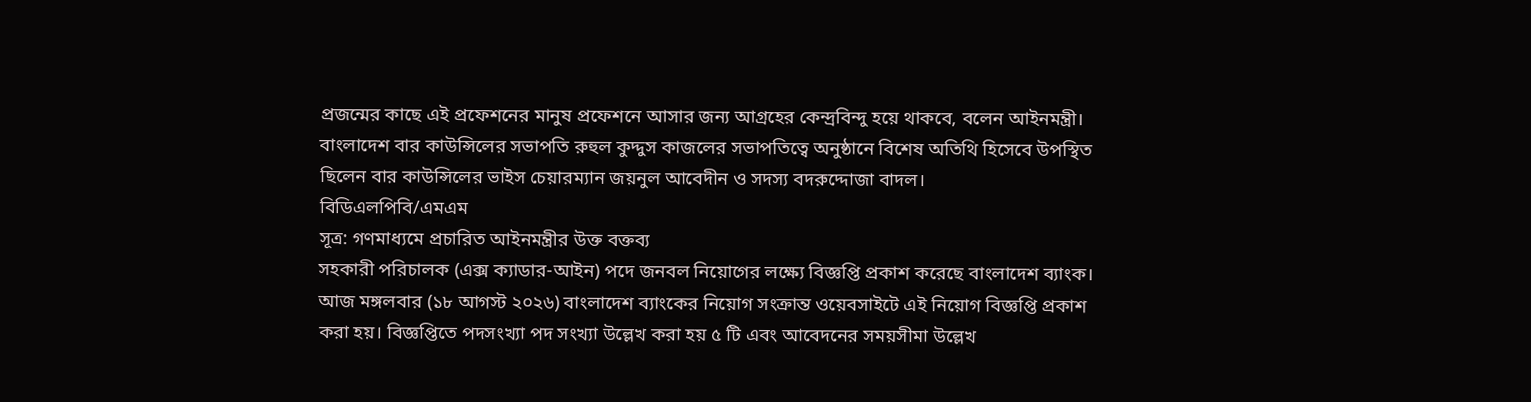প্রজন্মের কাছে এই প্রফেশনের মানুষ প্রফেশনে আসার জন্য আগ্রহের কেন্দ্রবিন্দু হয়ে থাকবে, বলেন আইনমন্ত্রী।
বাংলাদেশ বার কাউন্সিলের সভাপতি রুহুল কুদ্দুস কাজলের সভাপতিত্বে অনুষ্ঠানে বিশেষ অতিথি হিসেবে উপস্থিত ছিলেন বার কাউন্সিলের ভাইস চেয়ারম্যান জয়নুল আবেদীন ও সদস্য বদরুদ্দোজা বাদল।
বিডিএলপিবি/এমএম
সূত্র: গণমাধ্যমে প্রচারিত আইনমন্ত্রীর উক্ত বক্তব্য
সহকারী পরিচালক (এক্স ক্যাডার-আইন) পদে জনবল নিয়োগের লক্ষ্যে বিজ্ঞপ্তি প্রকাশ করেছে বাংলাদেশ ব্যাংক। আজ মঙ্গলবার (১৮ আগস্ট ২০২৬) বাংলাদেশ ব্যাংকের নিয়োগ সংক্রান্ত ওয়েবসাইটে এই নিয়োগ বিজ্ঞপ্তি প্রকাশ করা হয়। বিজ্ঞপ্তিতে পদসংখ্যা পদ সংখ্যা উল্লেখ করা হয় ৫ টি এবং আবেদনের সময়সীমা উল্লেখ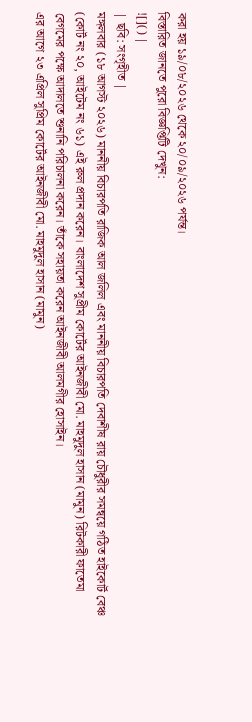করা হয় ১৯/০৮/২০২৬ থেকে ২০/০৯/২০২৬ পর্যন্ত।
বিস্তারিত জানতে পুরো বিজ্ঞপ্তিটি দেখুন:
![]() |
| ছবি: সংগৃহীত |
মঙ্গলবার (১৮ আগস্ট ২০২৬) মাননীয় বিচারপতি রাজিক আল জলিল এবং মাননীয় বিচারপতি দেবাশীষ রায় চৌধুরীর সমন্বয়ে গঠিত হাইকোর্ট বেঞ্চ (কোর্ট নং ২০, আইটেম নং ৬১) এই রুল প্রদান করেন। বাংলাদেশ সুপ্রীম কোর্টের আইনজীবী মো. মাহমুদুল হাসান (মামুন) রিটকারী ফাতেমা বেগমের পক্ষে আদালতে শুনানি পরিচালনা করেন। তাঁকে সহায়তা করেন আইনজীবী আলমগীর হোসাইন।
এর আগে ২৩ এপ্রিল সুপ্রিম কোর্টের আইনজীবী মো. মাহমুদুল হাসান (মামুন)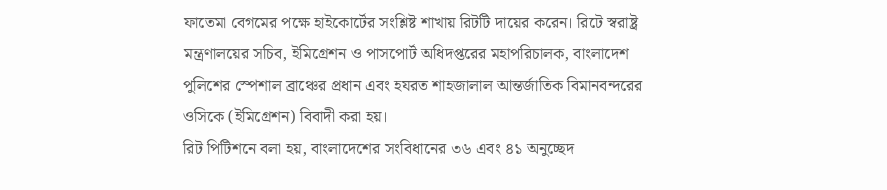ফাতেমা বেগমের পক্ষে হাইকোর্টের সংশ্লিষ্ট শাখায় রিটটি দায়ের করেন। রিটে স্বরাষ্ট্র মন্ত্রণালয়ের সচিব, ইমিগ্রেশন ও পাসপোর্ট অধিদপ্তরের মহাপরিচালক, বাংলাদেশ পুলিশের স্পেশাল ব্রাঞ্চের প্রধান এবং হযরত শাহজালাল আন্তর্জাতিক বিমানবন্দরের ওসিকে (ইমিগ্রেশন) বিবাদী করা হয়।
রিট পিটিশনে বলা হয়, বাংলাদেশের সংবিধানের ৩৬ এবং ৪১ অনুচ্ছেদ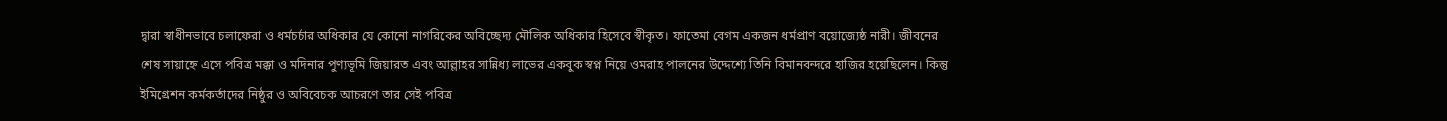দ্বারা স্বাধীনভাবে চলাফেরা ও ধর্মচর্চার অধিকার যে কোনো নাগরিকের অবিচ্ছেদ্য মৌলিক অধিকার হিসেবে স্বীকৃত। ফাতেমা বেগম একজন ধর্মপ্রাণ বয়োজ্যেষ্ঠ নারী। জীবনের শেষ সায়াহ্নে এসে পবিত্র মক্কা ও মদিনার পুণ্যভূমি জিয়ারত এবং আল্লাহর সান্নিধ্য লাভের একবুক স্বপ্ন নিয়ে ওমরাহ পালনের উদ্দেশ্যে তিনি বিমানবন্দরে হাজির হয়েছিলেন। কিন্তু ইমিগ্রেশন কর্মকর্তাদের নিষ্ঠুর ও অবিবেচক আচরণে তার সেই পবিত্র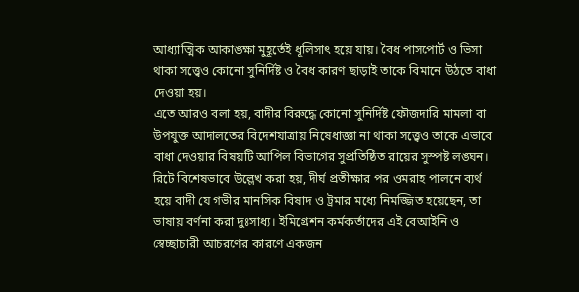আধ্যাত্মিক আকাঙ্ক্ষা মুহূর্তেই ধূলিসাৎ হয়ে যায়। বৈধ পাসপোর্ট ও ভিসা থাকা সত্ত্বেও কোনো সুনির্দিষ্ট ও বৈধ কারণ ছাড়াই তাকে বিমানে উঠতে বাধা দেওয়া হয়।
এতে আরও বলা হয়, বাদীর বিরুদ্ধে কোনো সুনির্দিষ্ট ফৌজদারি মামলা বা উপযুক্ত আদালতের বিদেশযাত্রায় নিষেধাজ্ঞা না থাকা সত্ত্বেও তাকে এভাবে বাধা দেওয়ার বিষয়টি আপিল বিভাগের সুপ্রতিষ্ঠিত রায়ের সুস্পষ্ট লঙ্ঘন।
রিটে বিশেষভাবে উল্লেখ করা হয়, দীর্ঘ প্রতীক্ষার পর ওমরাহ পালনে ব্যর্থ হয়ে বাদী যে গভীর মানসিক বিষাদ ও ট্রমার মধ্যে নিমজ্জিত হয়েছেন, তা ভাষায় বর্ণনা করা দুঃসাধ্য। ইমিগ্রেশন কর্মকর্তাদের এই বেআইনি ও স্বেচ্ছাচারী আচরণের কারণে একজন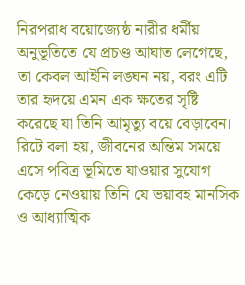নিরপরাধ বয়োজ্যেষ্ঠ নারীর ধর্মীয় অনুভূতিতে যে প্রচণ্ড আঘাত লেগেছে, তা কেবল আইনি লঙ্ঘন নয়, বরং এটি তার হৃদয়ে এমন এক ক্ষতের সৃষ্টি করেছে যা তিনি আমৃত্যু বয়ে বেড়াবেন।
রিটে বলা হয়, জীবনের অন্তিম সময়ে এসে পবিত্র ভূমিতে যাওয়ার সুযোগ কেড়ে নেওয়ায় তিনি যে ভয়াবহ মানসিক ও আধ্যাত্মিক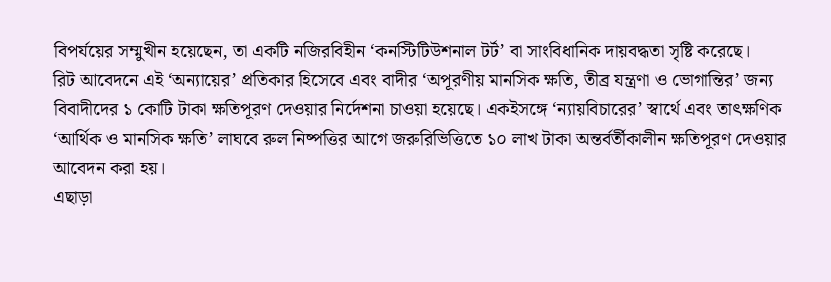বিপর্যয়ের সম্মুখীন হয়েছেন, তা একটি নজিরবিহীন ‘কনস্টিটিউশনাল টর্ট’ বা সাংবিধানিক দায়বদ্ধতা সৃষ্টি করেছে।
রিট আবেদনে এই ‘অন্যায়ের’ প্রতিকার হিসেবে এবং বাদীর ‘অপূরণীয় মানসিক ক্ষতি, তীব্র যন্ত্রণা ও ভোগান্তির’ জন্য বিবাদীদের ১ কোটি টাকা ক্ষতিপূরণ দেওয়ার নির্দেশনা চাওয়া হয়েছে। একইসঙ্গে ‘ন্যায়বিচারের’ স্বার্থে এবং তাৎক্ষণিক ‘আর্থিক ও মানসিক ক্ষতি’ লাঘবে রুল নিষ্পত্তির আগে জরুরিভিত্তিতে ১০ লাখ টাকা অন্তর্বর্তীকালীন ক্ষতিপূরণ দেওয়ার আবেদন করা হয়।
এছাড়া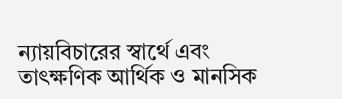ন্যায়বিচারের স্বার্থে এবং তাৎক্ষণিক আর্থিক ও মানসিক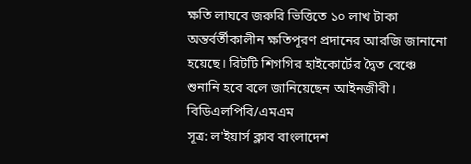ক্ষতি লাঘবে জরুরি ভিত্তিতে ১০ লাখ টাকা অন্তর্বর্তীকালীন ক্ষতিপূরণ প্রদানের আরজি জানানো হয়েছে। রিটটি শিগগির হাইকোর্টের দ্বৈত বেঞ্চে শুনানি হবে বলে জানিয়েছেন আইনজীবী।
বিডিএলপিবি/এমএম
সূত্র: ল'ইয়ার্স ক্লাব বাংলাদেশ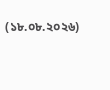(১৮.০৮.২০২৬)